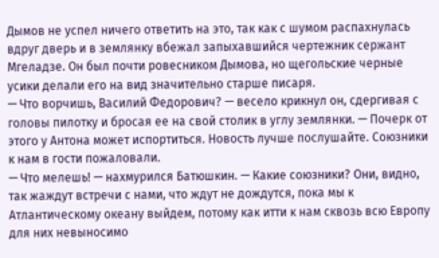Дымов не успел ничего ответить на это, так как с шумом распахнулась вдруг дверь и в землянку вбежал запыхавшийся чертежник сержант Мгеладзе. Он был почти ровесником Дымова, но щегольские черные усики делали его на вид значительно старше писаря.
— Что ворчишь, Василий Федорович? — весело крикнул он, сдергивая с головы пилотку и бросая ее на свой столик в углу землянки. — Почерк от этого у Антона может испортиться. Новость лучше послушайте. Союзники к нам в гости пожаловали.
— Что мелешь! — нахмурился Батюшкин. — Какие союзники? Они, видно, так жаждут встречи с нами, что ждут не дождутся, пока мы к Атлантическому океану выйдем, потому как итти к нам сквозь всю Европу для них невыносимо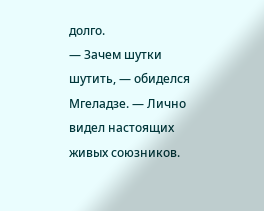долго.
— Зачем шутки шутить, — обиделся Мгеладзе. — Лично видел настоящих живых союзников.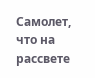Самолет, что на рассвете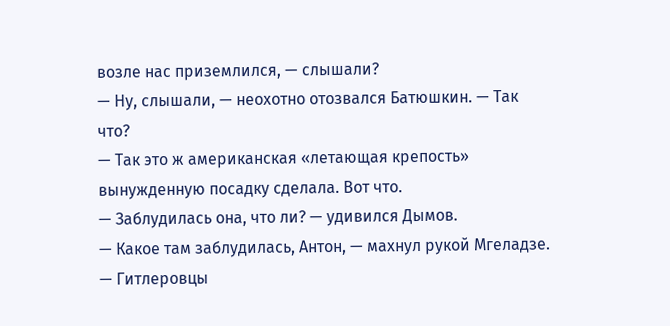возле нас приземлился, — слышали?
— Ну, слышали, — неохотно отозвался Батюшкин. — Так что?
— Так это ж американская «летающая крепость» вынужденную посадку сделала. Вот что.
— Заблудилась она, что ли? — удивился Дымов.
— Какое там заблудилась, Антон, — махнул рукой Мгеладзе. — Гитлеровцы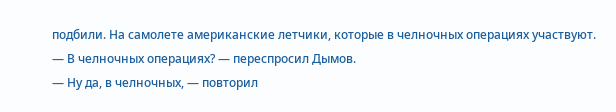подбили. На самолете американские летчики, которые в челночных операциях участвуют.
— В челночных операциях? — переспросил Дымов.
— Ну да, в челночных, — повторил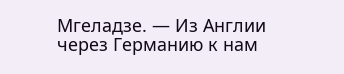Мгеладзе. — Из Англии через Германию к нам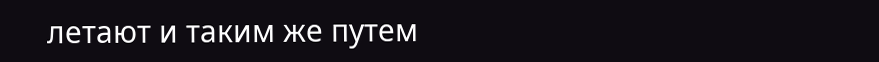летают и таким же путем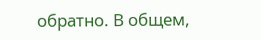обратно. В общем,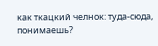как ткацкий челнок: туда-сюда, понимаешь?